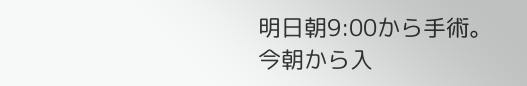明日朝9:00から手術。
今朝から入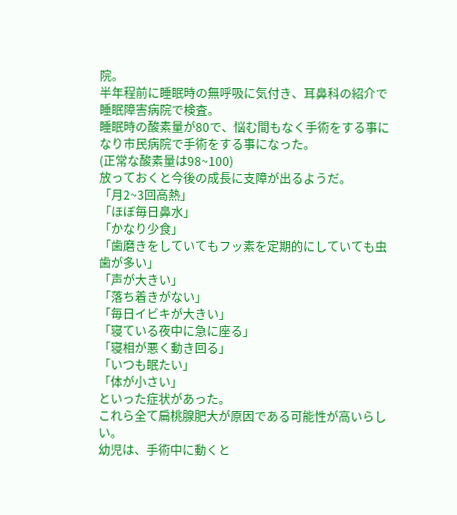院。
半年程前に睡眠時の無呼吸に気付き、耳鼻科の紹介で睡眠障害病院で検査。
睡眠時の酸素量が80で、悩む間もなく手術をする事になり市民病院で手術をする事になった。
(正常な酸素量は98~100)
放っておくと今後の成長に支障が出るようだ。
「月2~3回高熱」
「ほぼ毎日鼻水」
「かなり少食」
「歯磨きをしていてもフッ素を定期的にしていても虫歯が多い」
「声が大きい」
「落ち着きがない」
「毎日イビキが大きい」
「寝ている夜中に急に座る」
「寝相が悪く動き回る」
「いつも眠たい」
「体が小さい」
といった症状があった。
これら全て扁桃腺肥大が原因である可能性が高いらしい。
幼児は、手術中に動くと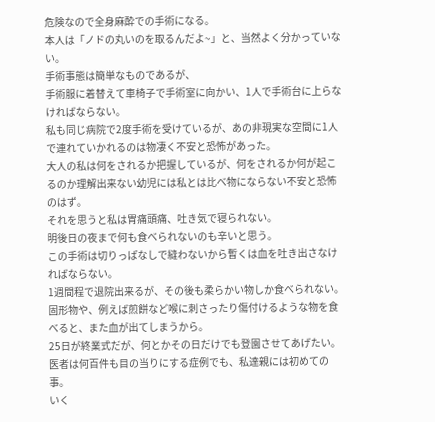危険なので全身麻酔での手術になる。
本人は「ノドの丸いのを取るんだよ~」と、当然よく分かっていない。
手術事態は簡単なものであるが、
手術服に着替えて車椅子で手術室に向かい、1人で手術台に上らなければならない。
私も同じ病院で2度手術を受けているが、あの非現実な空間に1人で連れていかれるのは物凄く不安と恐怖があった。
大人の私は何をされるか把握しているが、何をされるか何が起こるのか理解出来ない幼児には私とは比べ物にならない不安と恐怖のはず。
それを思うと私は胃痛頭痛、吐き気で寝られない。
明後日の夜まで何も食べられないのも辛いと思う。
この手術は切りっぱなしで縫わないから暫くは血を吐き出さなければならない。
1週間程で退院出来るが、その後も柔らかい物しか食べられない。
固形物や、例えば煎餅など喉に刺さったり傷付けるような物を食べると、また血が出てしまうから。
25日が終業式だが、何とかその日だけでも登園させてあげたい。
医者は何百件も目の当りにする症例でも、私達親には初めての事。
いく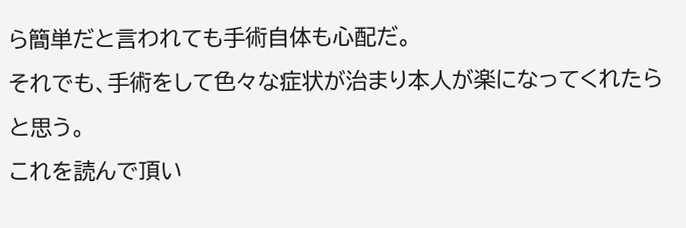ら簡単だと言われても手術自体も心配だ。
それでも、手術をして色々な症状が治まり本人が楽になってくれたらと思う。
これを読んで頂い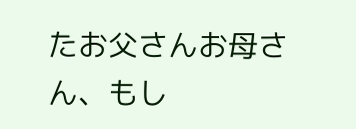たお父さんお母さん、もし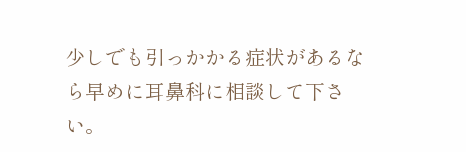少しでも引っかかる症状があるなら早めに耳鼻科に相談して下さい。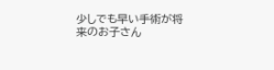少しでも早い手術が将来のお子さん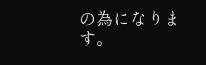の為になります。